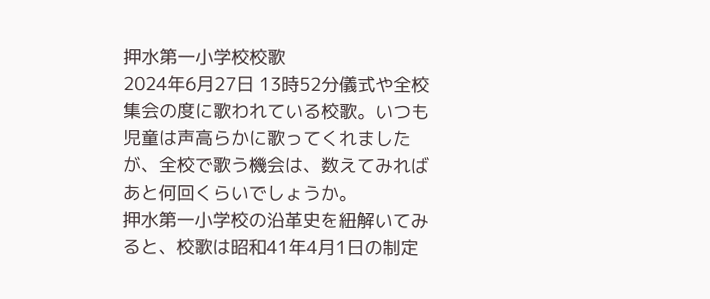押水第一小学校校歌
2024年6月27日 13時52分儀式や全校集会の度に歌われている校歌。いつも児童は声高らかに歌ってくれましたが、全校で歌う機会は、数えてみればあと何回くらいでしょうか。
押水第一小学校の沿革史を紐解いてみると、校歌は昭和41年4月1日の制定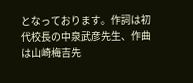となっております。作詞は初代校長の中泉武彦先生、作曲は山崎梅吉先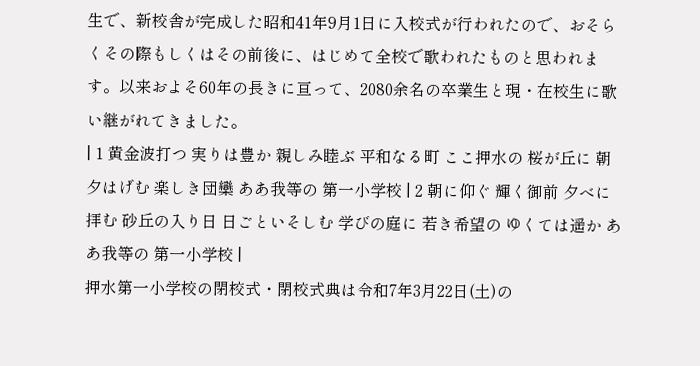生で、新校舎が完成した昭和41年9月1日に入校式が行われたので、おそらくその際もしくはその前後に、はじめて全校で歌われたものと思われます。以来およそ60年の長きに亘って、2080余名の卒業生と現・在校生に歌い継がれてきました。
| 1 黄金波打つ 実りは豊か 親しみ睦ぶ 平和なる町 ここ押水の 桜が丘に 朝夕はげむ 楽しき団欒 ああ我等の 第一小学校 | 2 朝に仰ぐ 輝く御前 夕べに拝む 砂丘の入り日 日ごといそしむ 学びの庭に 若き希望の ゆくては遥か ああ我等の 第一小学校 |
押水第一小学校の閉校式・閉校式典は令和7年3月22日(土)の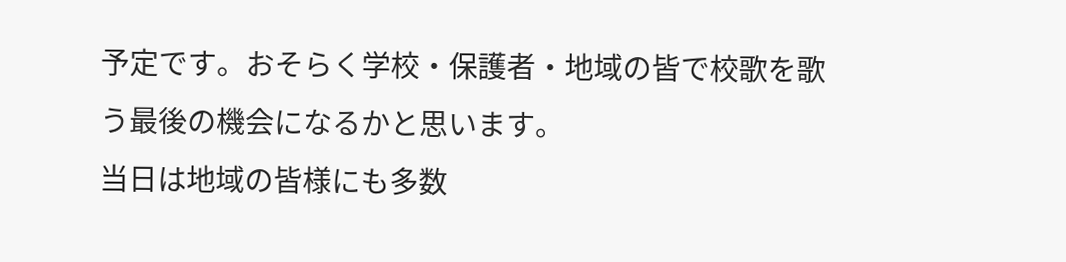予定です。おそらく学校・保護者・地域の皆で校歌を歌う最後の機会になるかと思います。
当日は地域の皆様にも多数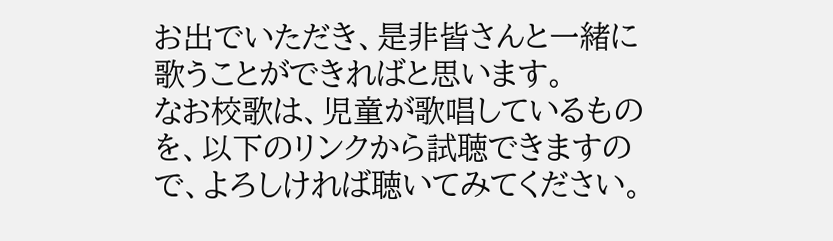お出でいただき、是非皆さんと一緒に歌うことができればと思います。
なお校歌は、児童が歌唱しているものを、以下のリンクから試聴できますので、よろしければ聴いてみてください。